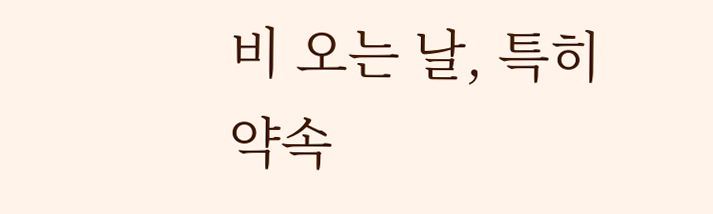비 오는 날, 특히 약속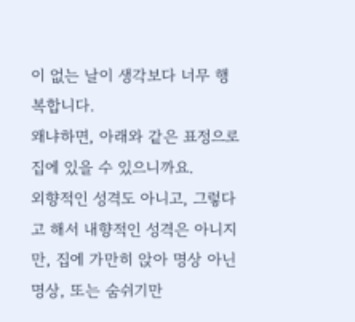이 없는 날이 생각보다 너무 행복합니다.
왜냐하면, 아래와 같은 표정으로 집에 있을 수 있으니까요.
외향적인 성격도 아니고, 그렇다고 해서 내향적인 성격은 아니지만, 집에 가만히 앉아 명상 아닌 명상, 또는 숨쉬기만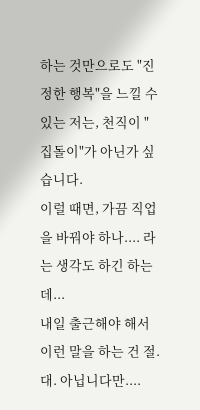하는 것만으로도 "진정한 행복"을 느낄 수 있는 저는, 천직이 "집돌이"가 아닌가 싶습니다.
이럴 때면, 가끔 직업을 바꿔야 하나.... 라는 생각도 하긴 하는데...
내일 출근해야 해서 이런 말을 하는 건 절.대. 아닙니다만....